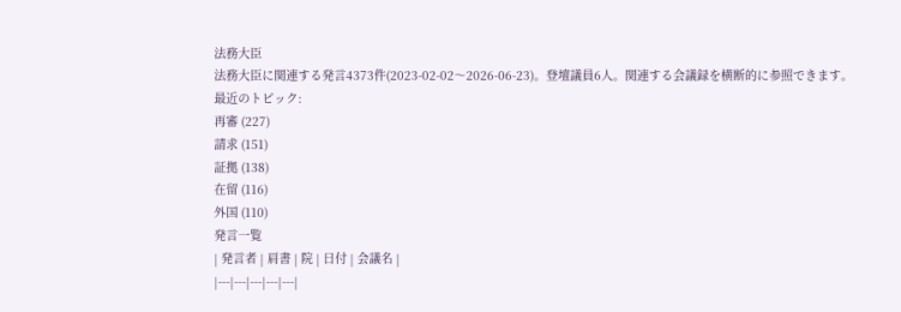法務大臣
法務大臣に関連する発言4373件(2023-02-02〜2026-06-23)。登壇議員6人。関連する会議録を横断的に参照できます。
最近のトピック:
再審 (227)
請求 (151)
証拠 (138)
在留 (116)
外国 (110)
発言一覧
| 発言者 | 肩書 | 院 | 日付 | 会議名 |
|---|---|---|---|---|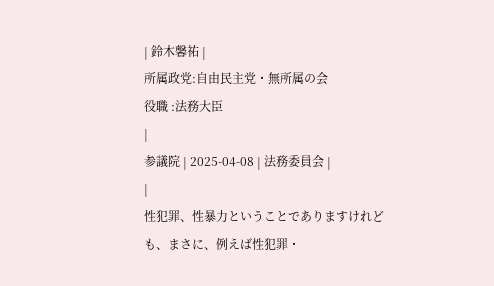| 鈴木馨祐 |
所属政党:自由民主党・無所属の会
役職 :法務大臣
|
参議院 | 2025-04-08 | 法務委員会 |
|
性犯罪、性暴力ということでありますけれども、まさに、例えば性犯罪・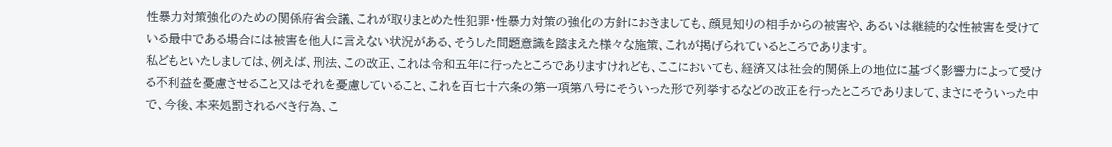性暴力対策強化のための関係府省会議、これが取りまとめた性犯罪・性暴力対策の強化の方針におきましても、顔見知りの相手からの被害や、あるいは継続的な性被害を受けている最中である場合には被害を他人に言えない状況がある、そうした問題意識を踏まえた様々な施策、これが掲げられているところであります。
私どもといたしましては、例えば、刑法、この改正、これは令和五年に行ったところでありますけれども、ここにおいても、経済又は社会的関係上の地位に基づく影響力によって受ける不利益を憂慮させること又はそれを憂慮していること、これを百七十六条の第一項第八号にそういった形で列挙するなどの改正を行ったところでありまして、まさにそういった中で、今後、本来処罰されるべき行為、こ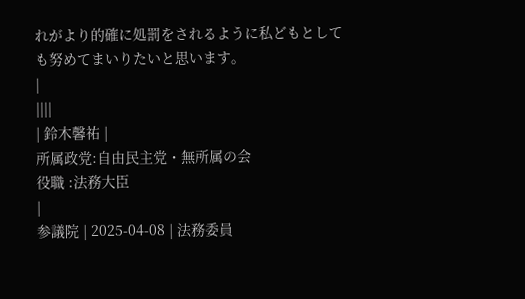れがより的確に処罰をされるように私どもとしても努めてまいりたいと思います。
|
||||
| 鈴木馨祐 |
所属政党:自由民主党・無所属の会
役職 :法務大臣
|
参議院 | 2025-04-08 | 法務委員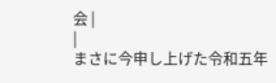会 |
|
まさに今申し上げた令和五年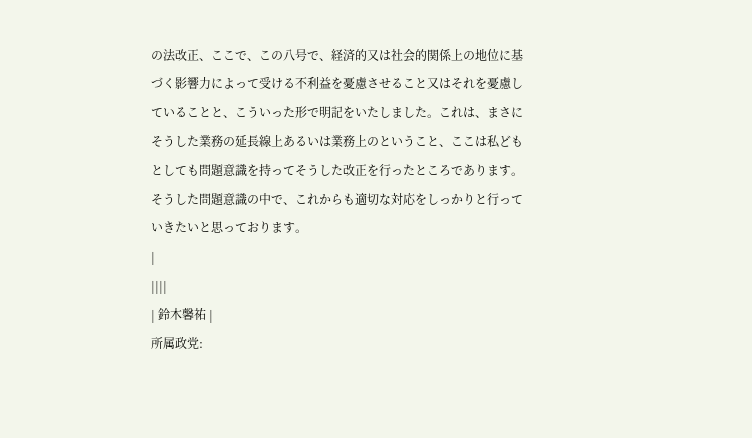の法改正、ここで、この八号で、経済的又は社会的関係上の地位に基づく影響力によって受ける不利益を憂慮させること又はそれを憂慮していることと、こういった形で明記をいたしました。これは、まさにそうした業務の延長線上あるいは業務上のということ、ここは私どもとしても問題意識を持ってそうした改正を行ったところであります。そうした問題意識の中で、これからも適切な対応をしっかりと行っていきたいと思っております。
|
||||
| 鈴木馨祐 |
所属政党: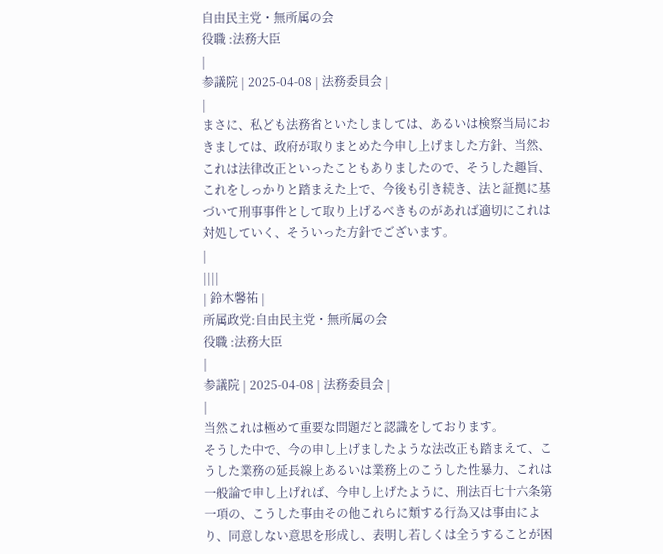自由民主党・無所属の会
役職 :法務大臣
|
参議院 | 2025-04-08 | 法務委員会 |
|
まさに、私ども法務省といたしましては、あるいは検察当局におきましては、政府が取りまとめた今申し上げました方針、当然、これは法律改正といったこともありましたので、そうした趣旨、これをしっかりと踏まえた上で、今後も引き続き、法と証拠に基づいて刑事事件として取り上げるべきものがあれば適切にこれは対処していく、そういった方針でございます。
|
||||
| 鈴木馨祐 |
所属政党:自由民主党・無所属の会
役職 :法務大臣
|
参議院 | 2025-04-08 | 法務委員会 |
|
当然これは極めて重要な問題だと認識をしております。
そうした中で、今の申し上げましたような法改正も踏まえて、こうした業務の延長線上あるいは業務上のこうした性暴力、これは一般論で申し上げれば、今申し上げたように、刑法百七十六条第一項の、こうした事由その他これらに類する行為又は事由により、同意しない意思を形成し、表明し若しくは全うすることが困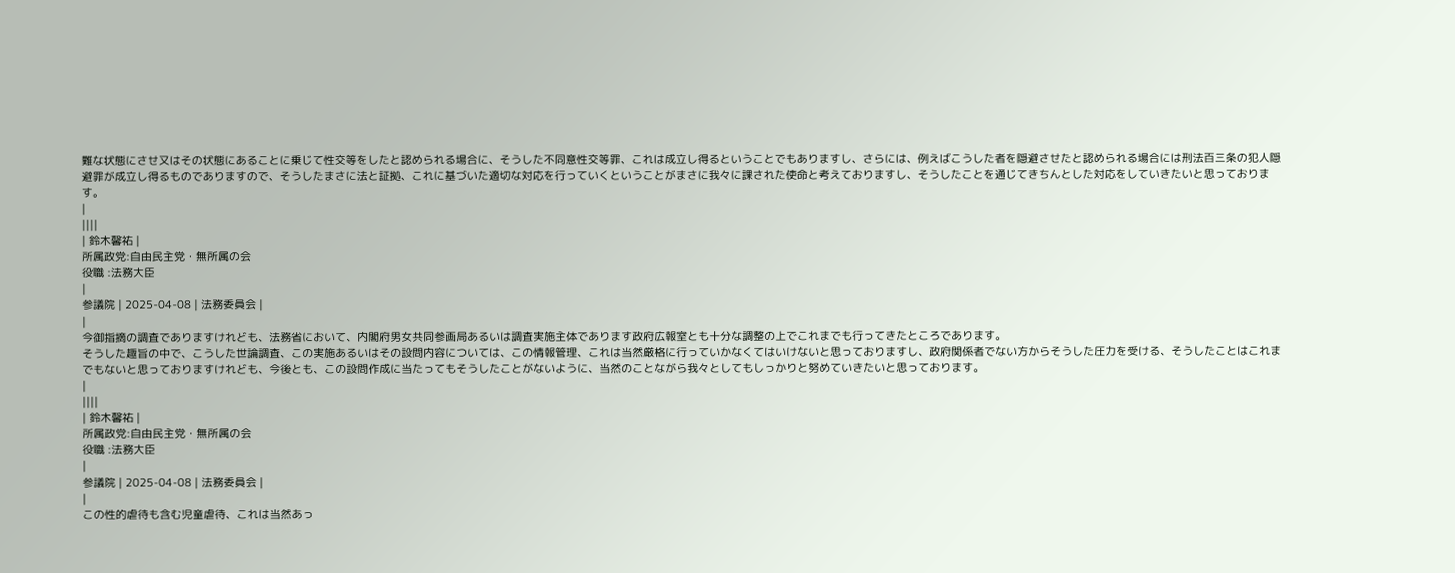難な状態にさせ又はその状態にあることに乗じて性交等をしたと認められる場合に、そうした不同意性交等罪、これは成立し得るということでもありますし、さらには、例えばこうした者を隠避させたと認められる場合には刑法百三条の犯人隠避罪が成立し得るものでありますので、そうしたまさに法と証拠、これに基づいた適切な対応を行っていくということがまさに我々に課された使命と考えておりますし、そうしたことを通じてきちんとした対応をしていきたいと思っております。
|
||||
| 鈴木馨祐 |
所属政党:自由民主党・無所属の会
役職 :法務大臣
|
参議院 | 2025-04-08 | 法務委員会 |
|
今御指摘の調査でありますけれども、法務省において、内閣府男女共同参画局あるいは調査実施主体であります政府広報室とも十分な調整の上でこれまでも行ってきたところであります。
そうした趣旨の中で、こうした世論調査、この実施あるいはその設問内容については、この情報管理、これは当然厳格に行っていかなくてはいけないと思っておりますし、政府関係者でない方からそうした圧力を受ける、そうしたことはこれまでもないと思っておりますけれども、今後とも、この設問作成に当たってもそうしたことがないように、当然のことながら我々としてもしっかりと努めていきたいと思っております。
|
||||
| 鈴木馨祐 |
所属政党:自由民主党・無所属の会
役職 :法務大臣
|
参議院 | 2025-04-08 | 法務委員会 |
|
この性的虐待も含む児童虐待、これは当然あっ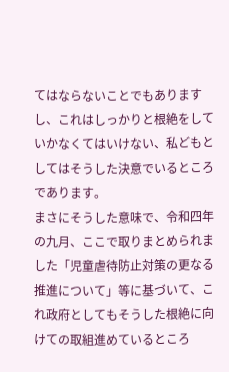てはならないことでもありますし、これはしっかりと根絶をしていかなくてはいけない、私どもとしてはそうした決意でいるところであります。
まさにそうした意味で、令和四年の九月、ここで取りまとめられました「児童虐待防止対策の更なる推進について」等に基づいて、これ政府としてもそうした根絶に向けての取組進めているところ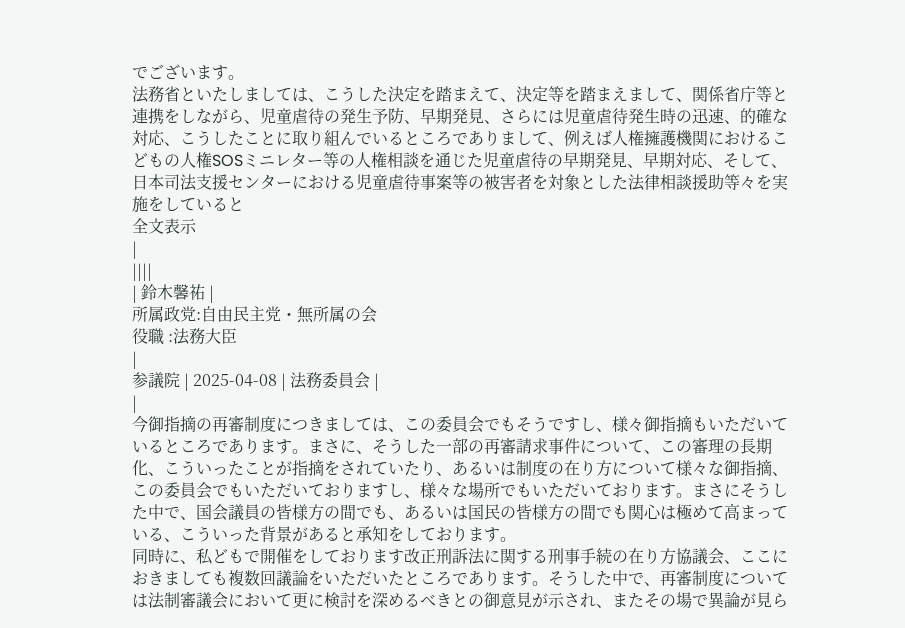でございます。
法務省といたしましては、こうした決定を踏まえて、決定等を踏まえまして、関係省庁等と連携をしながら、児童虐待の発生予防、早期発見、さらには児童虐待発生時の迅速、的確な対応、こうしたことに取り組んでいるところでありまして、例えば人権擁護機関におけるこどもの人権SOSミニレター等の人権相談を通じた児童虐待の早期発見、早期対応、そして、日本司法支援センターにおける児童虐待事案等の被害者を対象とした法律相談援助等々を実施をしていると
全文表示
|
||||
| 鈴木馨祐 |
所属政党:自由民主党・無所属の会
役職 :法務大臣
|
参議院 | 2025-04-08 | 法務委員会 |
|
今御指摘の再審制度につきましては、この委員会でもそうですし、様々御指摘もいただいているところであります。まさに、そうした一部の再審請求事件について、この審理の長期化、こういったことが指摘をされていたり、あるいは制度の在り方について様々な御指摘、この委員会でもいただいておりますし、様々な場所でもいただいております。まさにそうした中で、国会議員の皆様方の間でも、あるいは国民の皆様方の間でも関心は極めて高まっている、こういった背景があると承知をしております。
同時に、私どもで開催をしております改正刑訴法に関する刑事手続の在り方協議会、ここにおきましても複数回議論をいただいたところであります。そうした中で、再審制度については法制審議会において更に検討を深めるべきとの御意見が示され、またその場で異論が見ら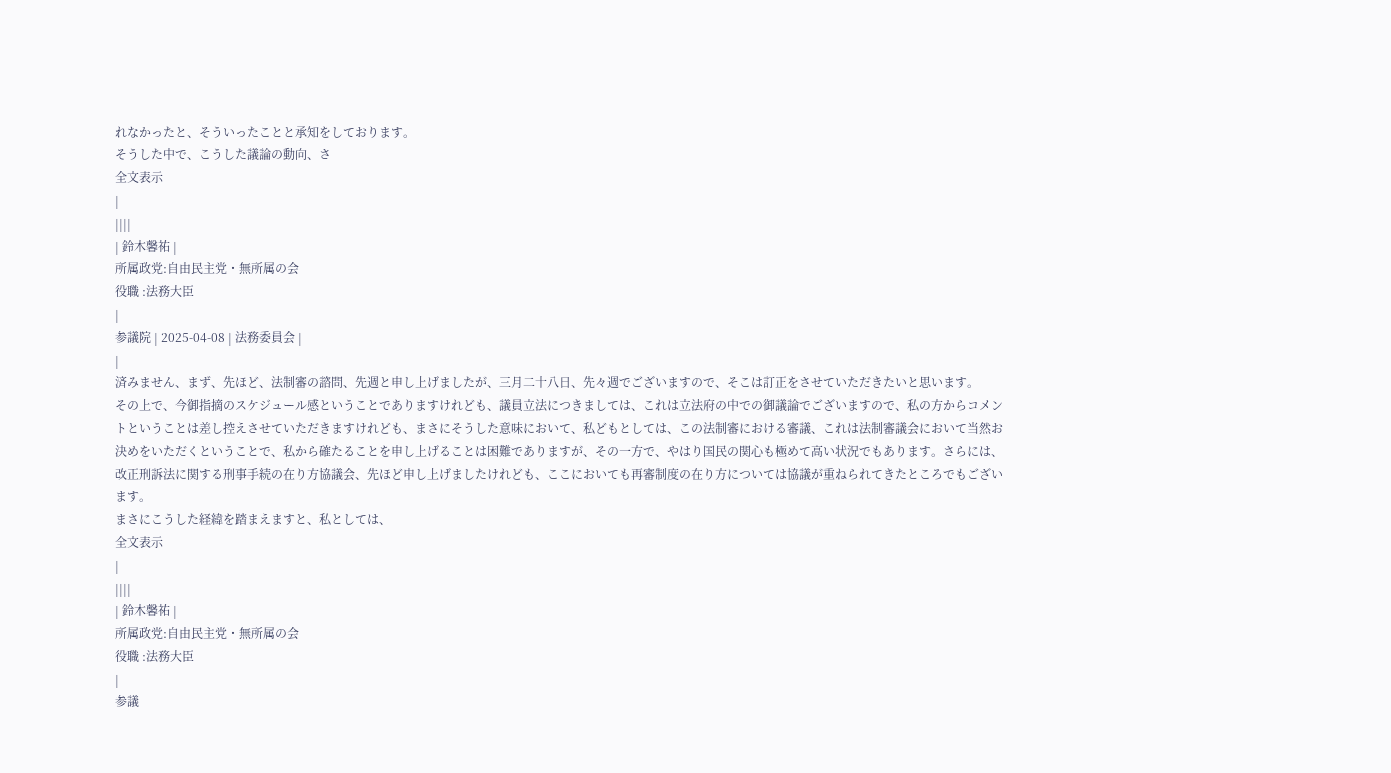れなかったと、そういったことと承知をしております。
そうした中で、こうした議論の動向、さ
全文表示
|
||||
| 鈴木馨祐 |
所属政党:自由民主党・無所属の会
役職 :法務大臣
|
参議院 | 2025-04-08 | 法務委員会 |
|
済みません、まず、先ほど、法制審の諮問、先週と申し上げましたが、三月二十八日、先々週でございますので、そこは訂正をさせていただきたいと思います。
その上で、今御指摘のスケジュール感ということでありますけれども、議員立法につきましては、これは立法府の中での御議論でございますので、私の方からコメントということは差し控えさせていただきますけれども、まさにそうした意味において、私どもとしては、この法制審における審議、これは法制審議会において当然お決めをいただくということで、私から確たることを申し上げることは困難でありますが、その一方で、やはり国民の関心も極めて高い状況でもあります。さらには、改正刑訴法に関する刑事手続の在り方協議会、先ほど申し上げましたけれども、ここにおいても再審制度の在り方については協議が重ねられてきたところでもございます。
まさにこうした経緯を踏まえますと、私としては、
全文表示
|
||||
| 鈴木馨祐 |
所属政党:自由民主党・無所属の会
役職 :法務大臣
|
参議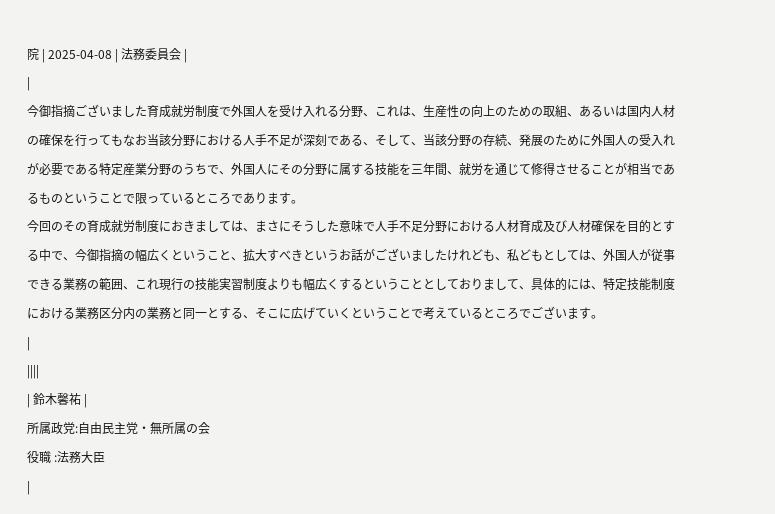院 | 2025-04-08 | 法務委員会 |
|
今御指摘ございました育成就労制度で外国人を受け入れる分野、これは、生産性の向上のための取組、あるいは国内人材の確保を行ってもなお当該分野における人手不足が深刻である、そして、当該分野の存続、発展のために外国人の受入れが必要である特定産業分野のうちで、外国人にその分野に属する技能を三年間、就労を通じて修得させることが相当であるものということで限っているところであります。
今回のその育成就労制度におきましては、まさにそうした意味で人手不足分野における人材育成及び人材確保を目的とする中で、今御指摘の幅広くということ、拡大すべきというお話がございましたけれども、私どもとしては、外国人が従事できる業務の範囲、これ現行の技能実習制度よりも幅広くするということとしておりまして、具体的には、特定技能制度における業務区分内の業務と同一とする、そこに広げていくということで考えているところでございます。
|
||||
| 鈴木馨祐 |
所属政党:自由民主党・無所属の会
役職 :法務大臣
|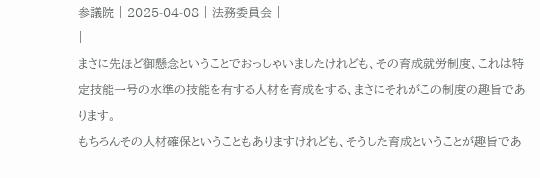参議院 | 2025-04-08 | 法務委員会 |
|
まさに先ほど御懸念ということでおっしゃいましたけれども、その育成就労制度、これは特定技能一号の水準の技能を有する人材を育成をする、まさにそれがこの制度の趣旨であります。
もちろんその人材確保ということもありますけれども、そうした育成ということが趣旨であ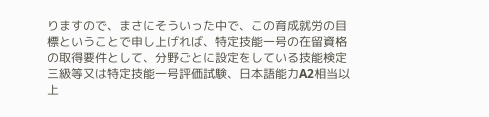りますので、まさにそういった中で、この育成就労の目標ということで申し上げれば、特定技能一号の在留資格の取得要件として、分野ごとに設定をしている技能検定三級等又は特定技能一号評価試験、日本語能力A2相当以上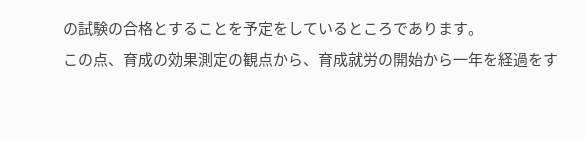の試験の合格とすることを予定をしているところであります。
この点、育成の効果測定の観点から、育成就労の開始から一年を経過をす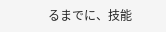るまでに、技能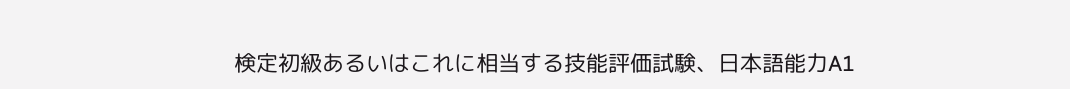検定初級あるいはこれに相当する技能評価試験、日本語能力A1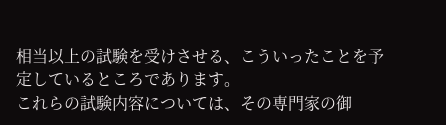相当以上の試験を受けさせる、こういったことを予定しているところであります。
これらの試験内容については、その専門家の御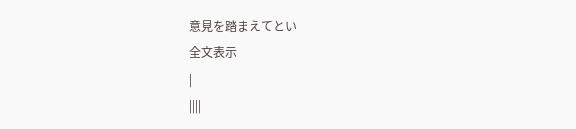意見を踏まえてとい
全文表示
|
||||